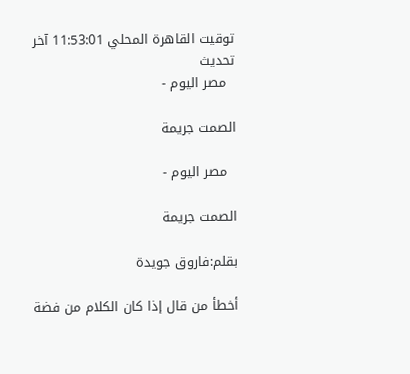توقيت القاهرة المحلي 11:53:01 آخر تحديث
  مصر اليوم -

الصمت جريمة

  مصر اليوم -

الصمت جريمة

بقلم:فاروق جويدة

أخطأ من قال إذا كان الكلام من فضة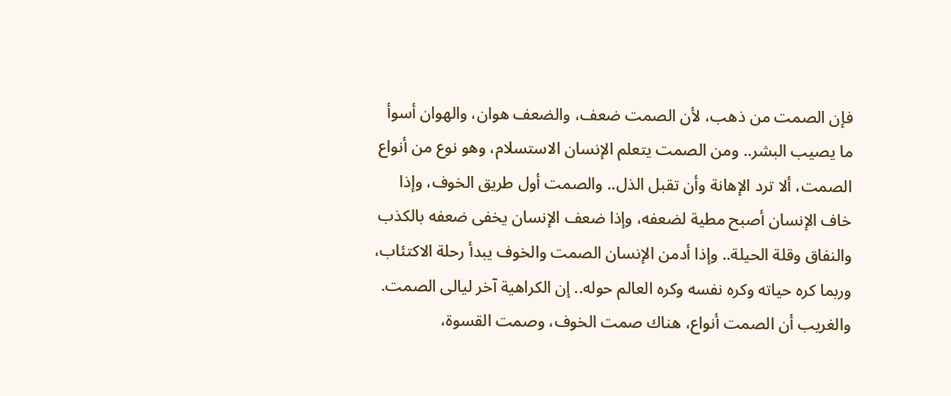فإن الصمت من ذهب، لأن الصمت ضعف، والضعف هوان، والهوان أسوأ ما يصيب البشر.. ومن الصمت يتعلم الإنسان الاستسلام، وهو نوع من أنواع الصمت، ألا ترد الإهانة وأن تقبل الذل.. والصمت أول طريق الخوف، وإذا خاف الإنسان أصبح مطية لضعفه، وإذا ضعف الإنسان يخفى ضعفه بالكذب والنفاق وقلة الحيلة.. وإذا أدمن الإنسان الصمت والخوف يبدأ رحلة الاكتئاب، وربما كره حياته وكره نفسه وكره العالم حوله.. إن الكراهية آخر ليالى الصمت. والغريب أن الصمت أنواع، هناك صمت الخوف، وصمت القسوة،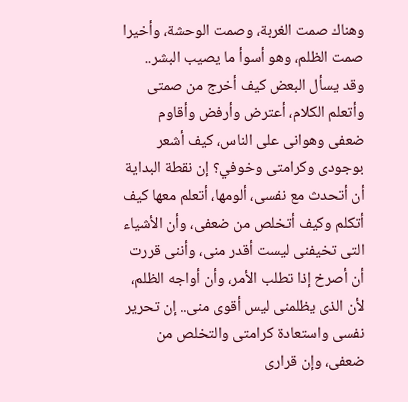وهناك صمت الغربة، وصمت الوحشة، وأخيرا صمت الظلم، وهو أسوأ ما يصيب البشر.. وقد يسأل البعض كيف أخرج من صمتى وأتعلم الكلام، أعترض وأرفض وأقاوم ضعفى وهوانى على الناس، كيف أشعر بوجودى وكرامتى وخوفي؟ إن نقطة البداية أن أتحدث مع نفسى، ألومها، أتعلم معها كيف أتكلم وكيف أتخلص من ضعفى، وأن الأشياء التى تخيفنى ليست أقدر منى، وأننى قررت أن أصرخ إذا تطلب الأمر، وأن أواجه الظلم، لأن الذى يظلمنى ليس أقوى منى.. إن تحرير نفسى واستعادة كرامتى والتخلص من ضعفى، وإن قرارى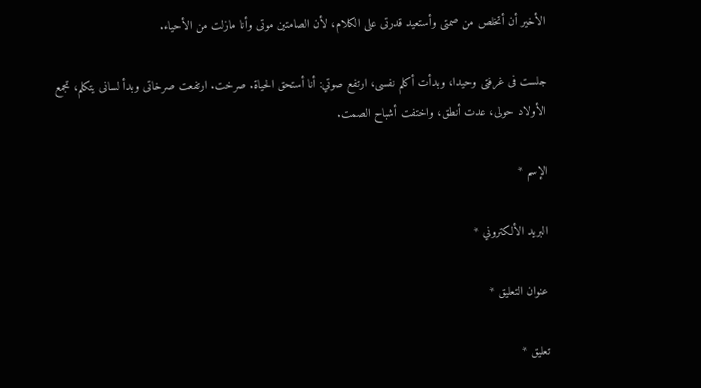الأخير أن أتخلص من صمتى وأستعيد قدرتى على الكلام، لأن الصامتين موتى وأنا مازلت من الأحياء.

جلست فى غرفتى وحيدا، وبدأت أكلم نفسى، ارتفع صوتي: أنا أستحق الحياة. صرخت. ارتفعت صرخاتى وبدأ لسانى يتكلم، تجمع الأولاد حولى، عدت أنطق، واختفت أشباح الصمت.

الإسم *

البريد الألكتروني *

عنوان التعليق *

تعليق *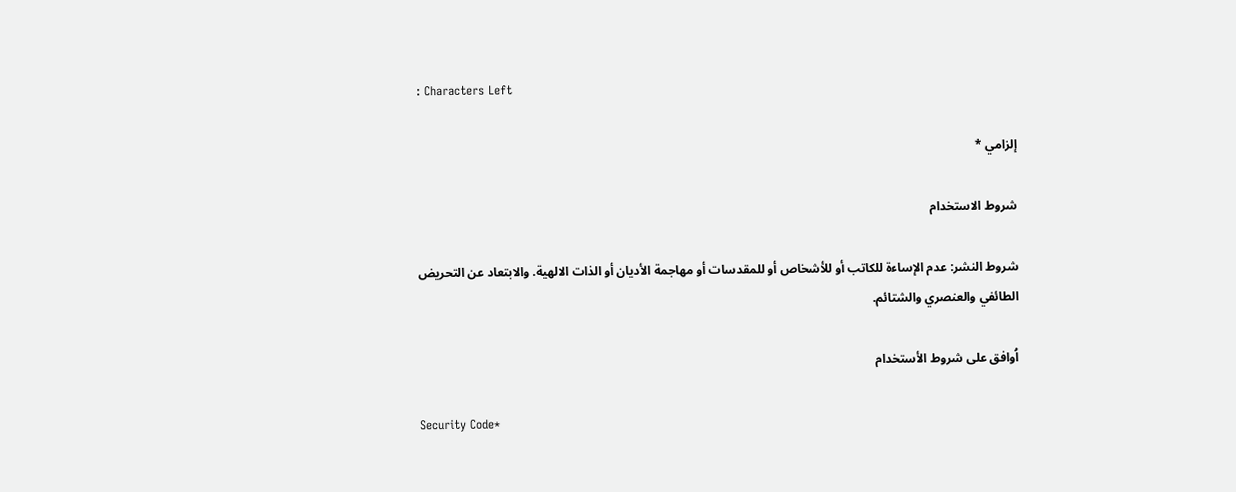: Characters Left

إلزامي *

شروط الاستخدام

شروط النشر: عدم الإساءة للكاتب أو للأشخاص أو للمقدسات أو مهاجمة الأديان أو الذات الالهية. والابتعاد عن التحريض الطائفي والعنصري والشتائم.

اُوافق على شروط الأستخدام

Security Code*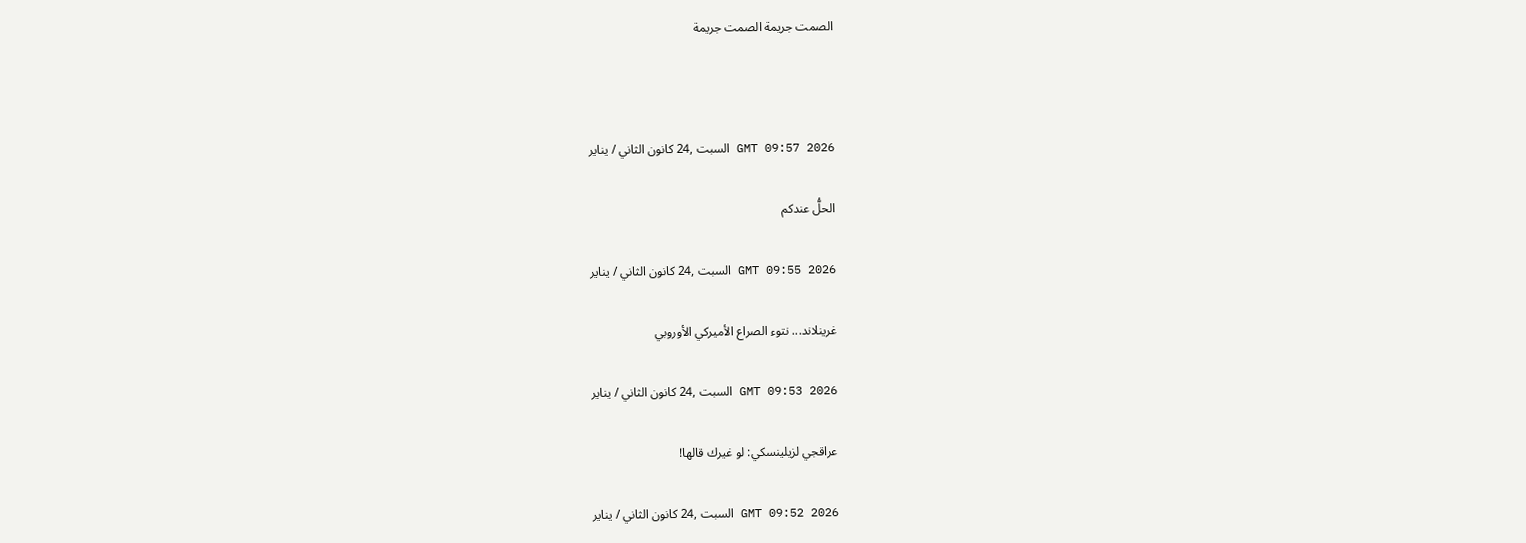الصمت جريمة الصمت جريمة



GMT 09:57 2026 السبت ,24 كانون الثاني / يناير

الحلُّ عندكم

GMT 09:55 2026 السبت ,24 كانون الثاني / يناير

غرينلاند... نتوء الصراع الأميركي الأوروبي

GMT 09:53 2026 السبت ,24 كانون الثاني / يناير

عراقجي لزيلينسكي: لو غيرك قالها!

GMT 09:52 2026 السبت ,24 كانون الثاني / يناير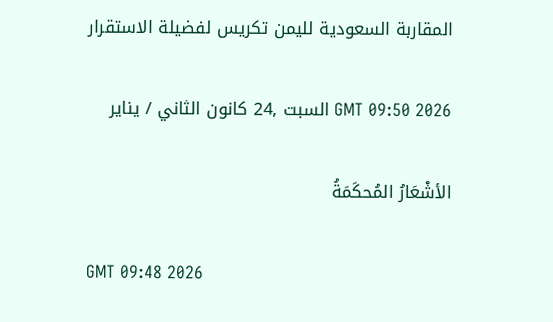المقاربة السعودية لليمن تكريس لفضيلة الاستقرار

GMT 09:50 2026 السبت ,24 كانون الثاني / يناير

الأشْعَارُ المُحكَمَةُ

GMT 09:48 2026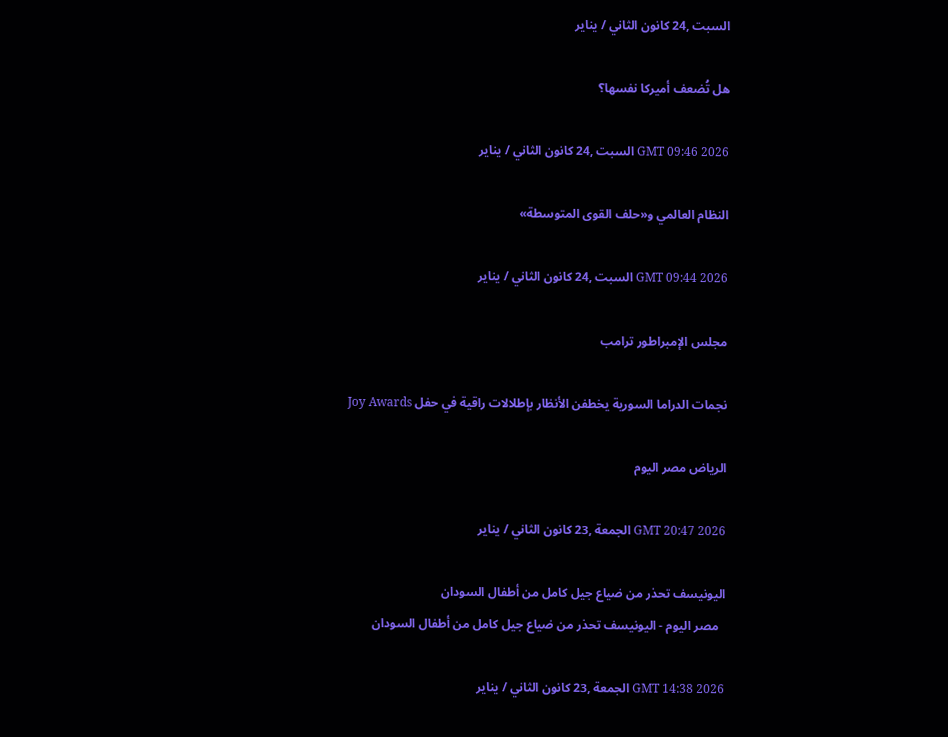السبت ,24 كانون الثاني / يناير

هل تُضعف أميركا نفسها؟

GMT 09:46 2026 السبت ,24 كانون الثاني / يناير

النظام العالمي و«حلف القوى المتوسطة»

GMT 09:44 2026 السبت ,24 كانون الثاني / يناير

مجلس الإمبراطور ترامب

نجمات الدراما السورية يخطفن الأنظار بإطلالات راقية في حفل Joy Awards

الرياض مصر اليوم

GMT 20:47 2026 الجمعة ,23 كانون الثاني / يناير

اليونيسف تحذر من ضياع جيل كامل من أطفال السودان
  مصر اليوم - اليونيسف تحذر من ضياع جيل كامل من أطفال السودان

GMT 14:38 2026 الجمعة ,23 كانون الثاني / يناير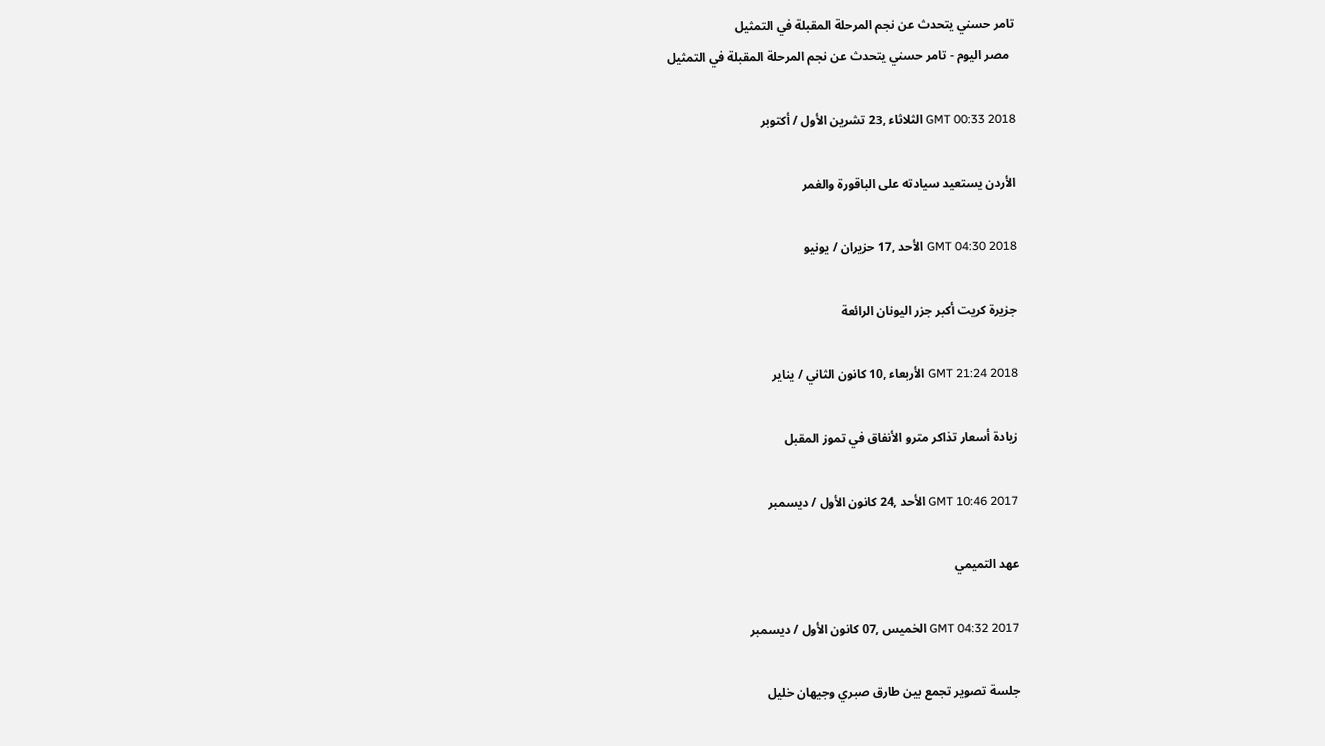تامر حسني يتحدث عن نجم المرحلة المقبلة في التمثيل
  مصر اليوم - تامر حسني يتحدث عن نجم المرحلة المقبلة في التمثيل

GMT 00:33 2018 الثلاثاء ,23 تشرين الأول / أكتوبر

الأردن يستعيد سيادته على الباقورة والغمر

GMT 04:30 2018 الأحد ,17 حزيران / يونيو

جزيرة كريت أكبر جزر اليونان الرائعة

GMT 21:24 2018 الأربعاء ,10 كانون الثاني / يناير

زيادة أسعار تذاكر مترو الأنفاق في تموز المقبل

GMT 10:46 2017 الأحد ,24 كانون الأول / ديسمبر

عهد التميمي

GMT 04:32 2017 الخميس ,07 كانون الأول / ديسمبر

جلسة تصوير تجمع بين طارق صبري وجيهان خليل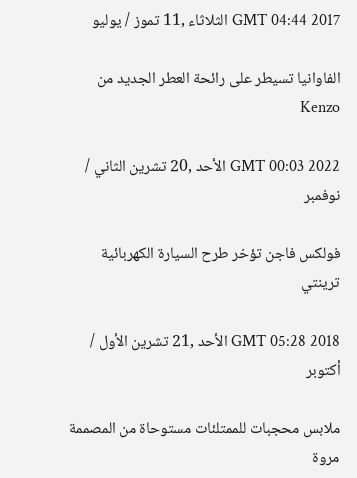GMT 04:44 2017 الثلاثاء ,11 تموز / يوليو

الفاوانيا تسيطر على رائحة العطر الجديد من Kenzo

GMT 00:03 2022 الأحد ,20 تشرين الثاني / نوفمبر

فولكس فاجن تؤخر طرح السيارة الكهربائية ترينتي

GMT 05:28 2018 الأحد ,21 تشرين الأول / أكتوبر

ملابس محجبات للممتلئات مستوحاة من المصممة مروة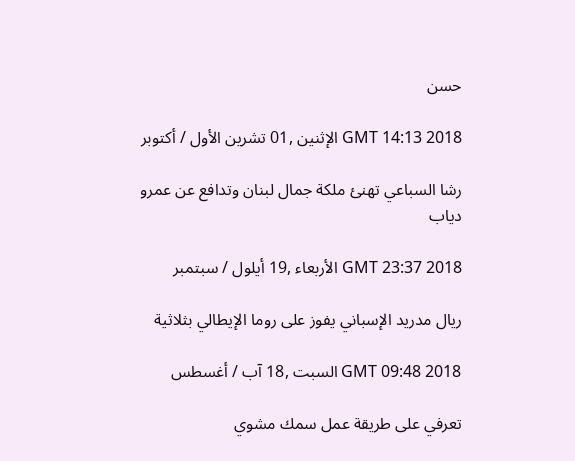حسن

GMT 14:13 2018 الإثنين ,01 تشرين الأول / أكتوبر

رشا السباعي تهنئ ملكة جمال لبنان وتدافع عن عمرو دياب

GMT 23:37 2018 الأربعاء ,19 أيلول / سبتمبر

ريال مدريد الإسباني يفوز على روما الإيطالي بثلاثية

GMT 09:48 2018 السبت ,18 آب / أغسطس

تعرفي على طريقة عمل سمك مشوي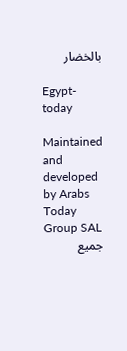بالخضار

Egypt-today

Maintained and developed by Arabs Today Group SAL
جميع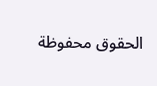الحقوق محفوظة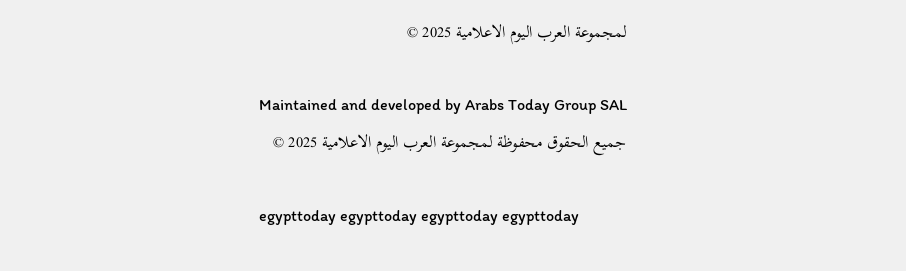لمجموعة العرب اليوم الاعلامية 2025 ©

Maintained and developed by Arabs Today Group SAL
جميع الحقوق محفوظة لمجموعة العرب اليوم الاعلامية 2025 ©

egypttoday egypttoday egypttoday egypttoday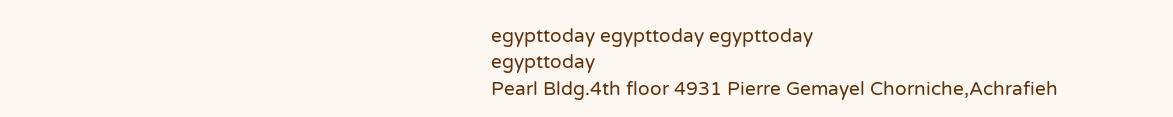egypttoday egypttoday egypttoday
egypttoday
Pearl Bldg.4th floor 4931 Pierre Gemayel Chorniche,Achrafieh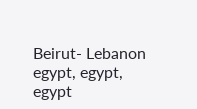Beirut- Lebanon
egypt, egypt, egypt